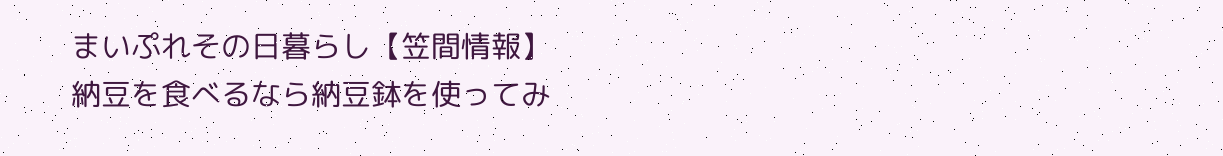まいぷれその日暮らし【笠間情報】
納豆を食べるなら納豆鉢を使ってみ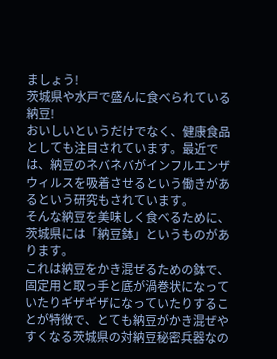ましょう!
茨城県や水戸で盛んに食べられている納豆!
おいしいというだけでなく、健康食品としても注目されています。最近では、納豆のネバネバがインフルエンザウィルスを吸着させるという働きがあるという研究もされています。
そんな納豆を美味しく食べるために、茨城県には「納豆鉢」というものがあります。
これは納豆をかき混ぜるための鉢で、固定用と取っ手と底が渦巻状になっていたりギザギザになっていたりすることが特徴で、とても納豆がかき混ぜやすくなる茨城県の対納豆秘密兵器なの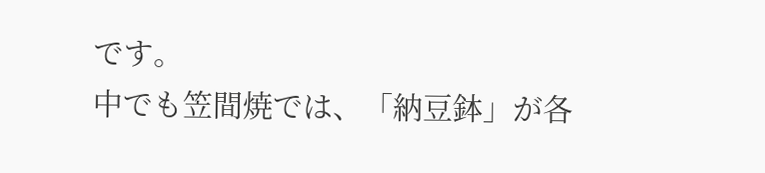です。
中でも笠間焼では、「納豆鉢」が各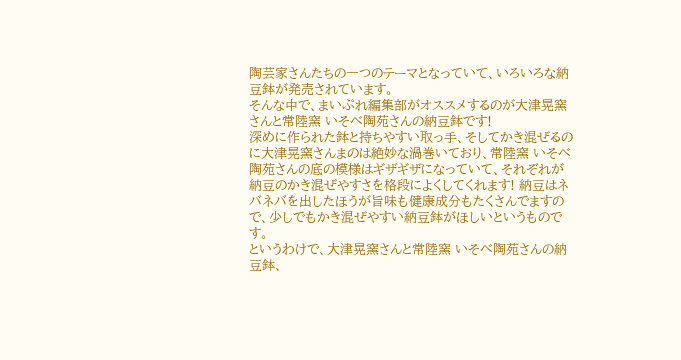陶芸家さんたちの一つのテーマとなっていて、いろいろな納豆鉢が発売されています。
そんな中で、まいぷれ編集部がオススメするのが大津晃窯さんと常陸窯 いそべ陶苑さんの納豆鉢です!
深めに作られた鉢と持ちやすい取っ手、そしてかき混ぜるのに大津晃窯さんまのは絶妙な渦巻いており、常陸窯 いそべ陶苑さんの底の模様はギザギザになっていて、それぞれが納豆のかき混ぜやすさを格段によくしてくれます! 納豆はネバネバを出したほうが旨味も健康成分もたくさんでますので、少しでもかき混ぜやすい納豆鉢がほしいというものです。
というわけで、大津晃窯さんと常陸窯 いそべ陶苑さんの納豆鉢、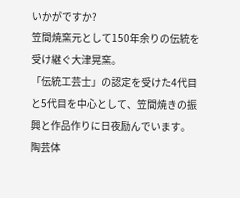いかがですか?
笠間焼窯元として150年余りの伝統を受け継ぐ大津晃窯。
「伝統工芸士」の認定を受けた4代目と5代目を中心として、笠間焼きの振興と作品作りに日夜励んでいます。
陶芸体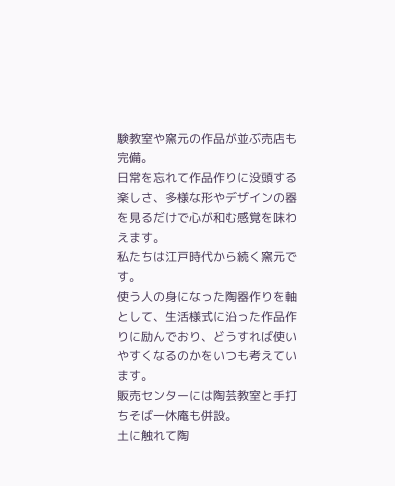験教室や窯元の作品が並ぶ売店も完備。
日常を忘れて作品作りに没頭する楽しさ、多様な形やデザインの器を見るだけで心が和む感覚を味わえます。
私たちは江戸時代から続く窯元です。
使う人の身になった陶器作りを軸として、生活様式に沿った作品作りに励んでおり、どうすれば使いやすくなるのかをいつも考えています。
販売センターには陶芸教室と手打ちそば一休庵も併設。
土に触れて陶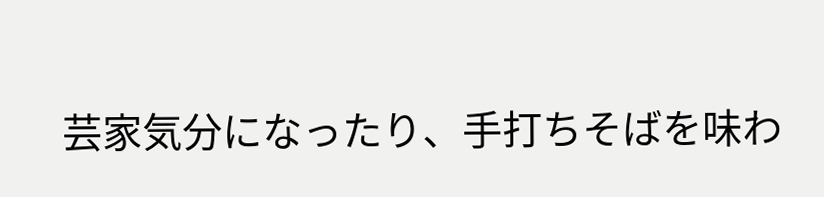芸家気分になったり、手打ちそばを味わ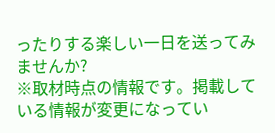ったりする楽しい一日を送ってみませんか?
※取材時点の情報です。掲載している情報が変更になってい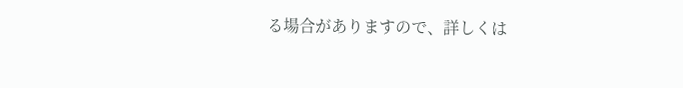る場合がありますので、詳しくは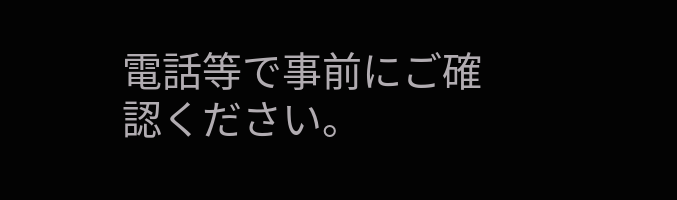電話等で事前にご確認ください。